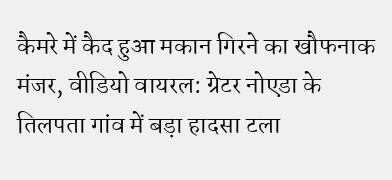कैमरे में कैद हुआ मकान गिरने का खौफनाक मंजर, वीडियो वायरल: ग्रेटर नोएडा के तिलपता गांव में बड़ा हादसा टला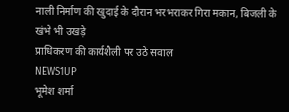नाली निर्माण की खुदाई के दौरान भरभराकर गिरा मकान, बिजली के खंभे भी उखड़े
प्राधिकरण की कार्यशैली पर उठे सवाल
NEWS1UP
भूमेश शर्मा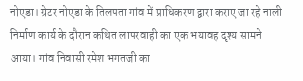नोएडा। ग्रेटर नोएडा के तिलपता गांव में प्राधिकरण द्वारा कराए जा रहे नाली निर्माण कार्य के दौरान कथित लापरवाही का एक भयावह दृश्य सामने आया। गांव निवासी रमेश भगतजी का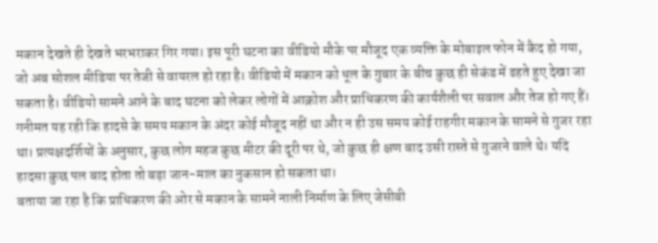मकान देखते ही देखते भरभराकर गिर गया। इस पूरी घटना का वीडियो मौके पर मौजूद एक व्यक्ति के मोबाइल फोन में कैद हो गया, जो अब सोशल मीडिया पर तेजी से वायरल हो रहा है। वीडियो में मकान को धूल के गुबार के बीच कुछ ही सेकंड में ढहते हुए देखा जा सकता है। वीडियो सामने आने के बाद घटना को लेकर लोगों में आक्रोश और प्राधिकरण की कार्यशैली पर सवाल और तेज हो गए हैं।
गनीमत यह रही कि हादसे के समय मकान के अंदर कोई मौजूद नहीं था और न ही उस समय कोई राहगीर मकान के सामने से गुजर रहा था। प्रत्यक्षदर्शियों के अनुसार, कुछ लोग महज कुछ मीटर की दूरी पर थे, जो कुछ ही क्षण बाद उसी रास्ते से गुजरने वाले थे। यदि हादसा कुछ पल बाद होता तो बड़ा जान-माल का नुकसान हो सकता था।
बताया जा रहा है कि प्राधिकरण की ओर से मकान के सामने नाली निर्माण के लिए जेसीबी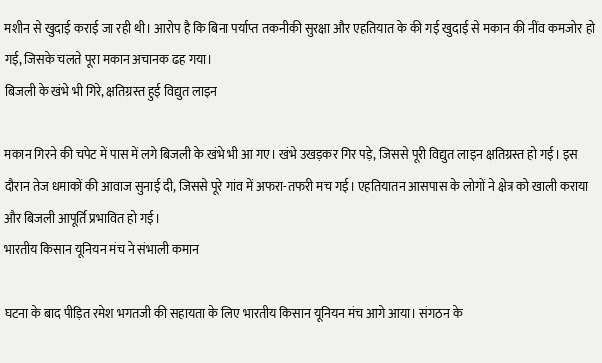मशीन से खुदाई कराई जा रही थी। आरोप है कि बिना पर्याप्त तकनीकी सुरक्षा और एहतियात के की गई खुदाई से मकान की नींव कमजोर हो गई, जिसके चलते पूरा मकान अचानक ढह गया।
बिजली के खंभे भी गिरे, क्षतिग्रस्त हुई विद्युत लाइन

मकान गिरने की चपेट में पास में लगे बिजली के खंभे भी आ गए। खंभे उखड़कर गिर पड़े, जिससे पूरी विद्युत लाइन क्षतिग्रस्त हो गई। इस दौरान तेज धमाकों की आवाज सुनाई दी, जिससे पूरे गांव में अफरा-तफरी मच गई। एहतियातन आसपास के लोगों ने क्षेत्र को खाली कराया और बिजली आपूर्ति प्रभावित हो गई।
भारतीय किसान यूनियन मंच ने संभाली कमान

घटना के बाद पीड़ित रमेश भगतजी की सहायता के लिए भारतीय किसान यूनियन मंच आगे आया। संगठन के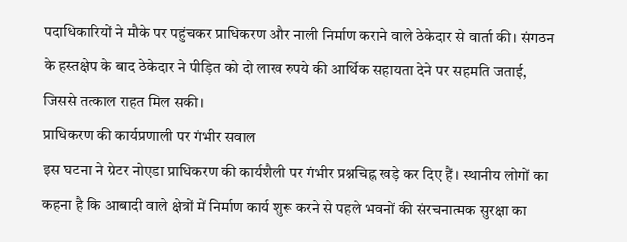पदाधिकारियों ने मौके पर पहुंचकर प्राधिकरण और नाली निर्माण कराने वाले ठेकेदार से वार्ता की। संगठन के हस्तक्षेप के बाद ठेकेदार ने पीड़ित को दो लाख रुपये की आर्थिक सहायता देने पर सहमति जताई, जिससे तत्काल राहत मिल सकी।
प्राधिकरण की कार्यप्रणाली पर गंभीर सवाल
इस घटना ने ग्रेटर नोएडा प्राधिकरण की कार्यशैली पर गंभीर प्रश्नचिह्न खड़े कर दिए हैं। स्थानीय लोगों का कहना है कि आबादी वाले क्षेत्रों में निर्माण कार्य शुरू करने से पहले भवनों की संरचनात्मक सुरक्षा का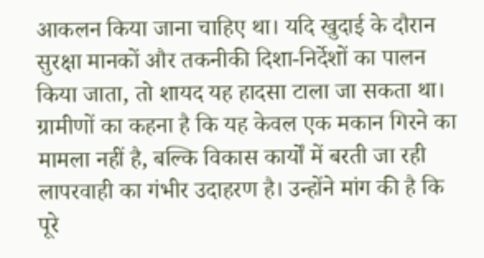आकलन किया जाना चाहिए था। यदि खुदाई के दौरान सुरक्षा मानकों और तकनीकी दिशा-निर्देशों का पालन किया जाता, तो शायद यह हादसा टाला जा सकता था।
ग्रामीणों का कहना है कि यह केवल एक मकान गिरने का मामला नहीं है, बल्कि विकास कार्यों में बरती जा रही लापरवाही का गंभीर उदाहरण है। उन्होंने मांग की है कि पूरे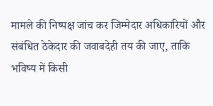मामले की निष्पक्ष जांच कर जिम्मेदार अधिकारियों और संबंधित ठेकेदार की जवाबदेही तय की जाए, ताकि भविष्य में किसी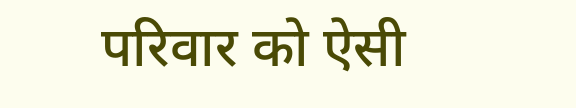परिवार को ऐसी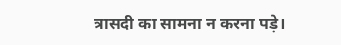त्रासदी का सामना न करना पड़े।